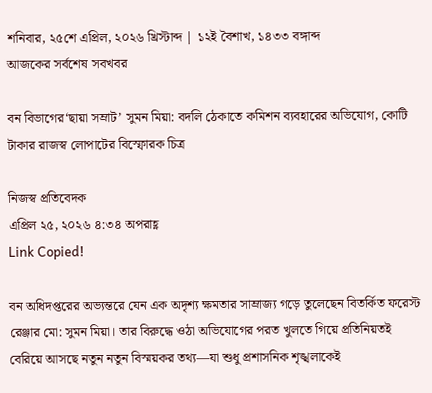শনিবার, ২৫শে এপ্রিল, ২০২৬ খ্রিস্টাব্দ | ১২ই বৈশাখ, ১৪৩৩ বঙ্গাব্দ
আজকের সর্বশেষ সবখবর

বন বিভাগের‘ছায়া সম্রাট’ সুমন মিয়া: বদলি ঠেকাতে কমিশন ব্যবহারের অভিযোগ, কোটি টাকার রাজস্ব লোপাটের বিস্ফোরক চিত্র

নিজস্ব প্রতিবেদক
এপ্রিল ২৫, ২০২৬ ৪:৩৪ অপরাহ্ণ
Link Copied!

বন অধিদপ্তরের অভ্যন্তরে যেন এক অদৃশ্য ক্ষমতার সাম্রাজ্য গড়ে তুলেছেন বিতর্কিত ফরেস্ট রেঞ্জার মো: সুমন মিয়া। তার বিরুদ্ধে ওঠা অভিযোগের পরত খুলতে গিয়ে প্রতিনিয়তই বেরিয়ে আসছে নতুন নতুন বিস্ময়কর তথ্য—যা শুধু প্রশাসনিক শৃঙ্খলাকেই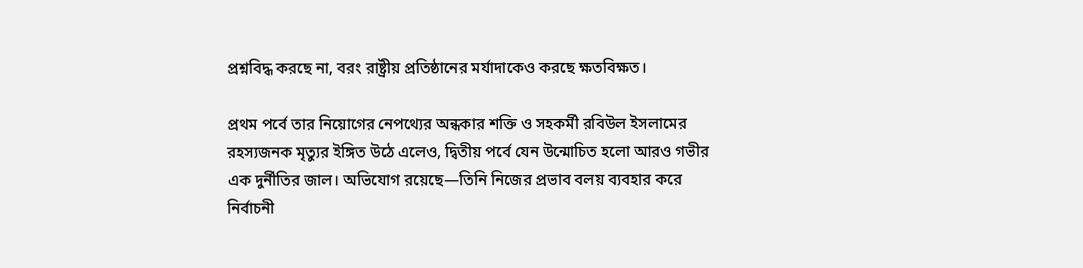প্রশ্নবিদ্ধ করছে না, বরং রাষ্ট্রীয় প্রতিষ্ঠানের মর্যাদাকেও করছে ক্ষতবিক্ষত।

প্রথম পর্বে তার নিয়োগের নেপথ্যের অন্ধকার শক্তি ও সহকর্মী রবিউল ইসলামের রহস্যজনক মৃত্যুর ইঙ্গিত উঠে এলেও, দ্বিতীয় পর্বে যেন উন্মোচিত হলো আরও গভীর এক দুর্নীতির জাল। অভিযোগ রয়েছে—তিনি নিজের প্রভাব বলয় ব্যবহার করে নির্বাচনী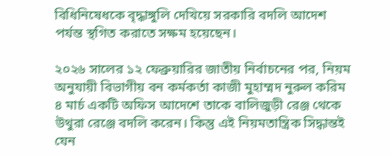বিধিনিষেধকে বৃদ্ধাঙ্গুলি দেখিয়ে সরকারি বদলি আদেশ পর্যন্ত স্থগিত করাতে সক্ষম হয়েছেন।

২০২৬ সালের ১২ ফেব্রুয়ারির জাতীয় নির্বাচনের পর, নিয়ম অনুযায়ী বিভাগীয় বন কর্মকর্তা কাজী মুহাম্মদ নুরুল করিম ৪ মার্চ একটি অফিস আদেশে তাকে বালিজুড়ী রেঞ্জ থেকে উথুরা রেঞ্জে বদলি করেন। কিন্তু এই নিয়মতান্ত্রিক সিদ্ধান্তই যেন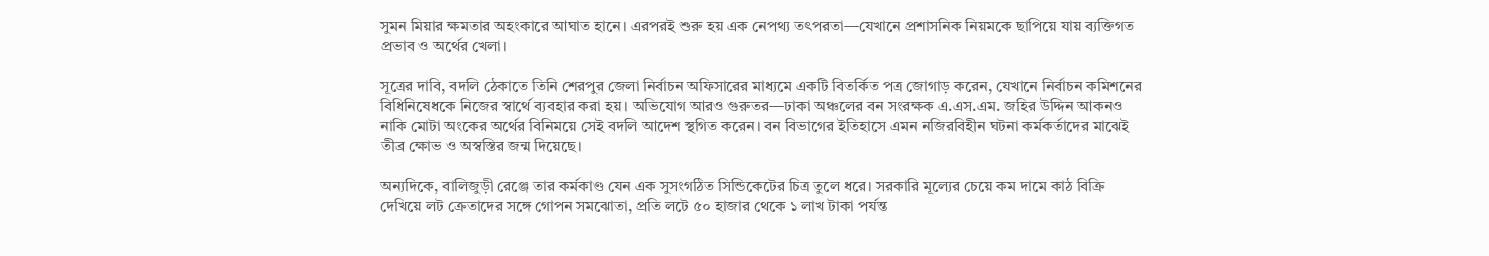সুমন মিয়ার ক্ষমতার অহংকারে আঘাত হানে। এরপরই শুরু হয় এক নেপথ্য তৎপরতা—যেখানে প্রশাসনিক নিয়মকে ছাপিয়ে যায় ব্যক্তিগত প্রভাব ও অর্থের খেলা।

সূত্রের দাবি, বদলি ঠেকাতে তিনি শেরপুর জেলা নির্বাচন অফিসারের মাধ্যমে একটি বিতর্কিত পত্র জোগাড় করেন, যেখানে নির্বাচন কমিশনের বিধিনিষেধকে নিজের স্বার্থে ব্যবহার করা হয়। অভিযোগ আরও গুরুতর—ঢাকা অঞ্চলের বন সংরক্ষক এ.এস.এম. জহির উদ্দিন আকনও নাকি মোটা অংকের অর্থের বিনিময়ে সেই বদলি আদেশ স্থগিত করেন। বন বিভাগের ইতিহাসে এমন নজিরবিহীন ঘটনা কর্মকর্তাদের মাঝেই তীব্র ক্ষোভ ও অস্বস্তির জন্ম দিয়েছে।

অন্যদিকে, বালিজুড়ী রেঞ্জে তার কর্মকাণ্ড যেন এক সুসংগঠিত সিন্ডিকেটের চিত্র তুলে ধরে। সরকারি মূল্যের চেয়ে কম দামে কাঠ বিক্রি দেখিয়ে লট ক্রেতাদের সঙ্গে গোপন সমঝোতা, প্রতি লটে ৫০ হাজার থেকে ১ লাখ টাকা পর্যন্ত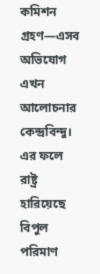কমিশন গ্রহণ—এসব অভিযোগ এখন আলোচনার কেন্দ্রবিন্দু। এর ফলে রাষ্ট্র হারিয়েছে বিপুল পরিমাণ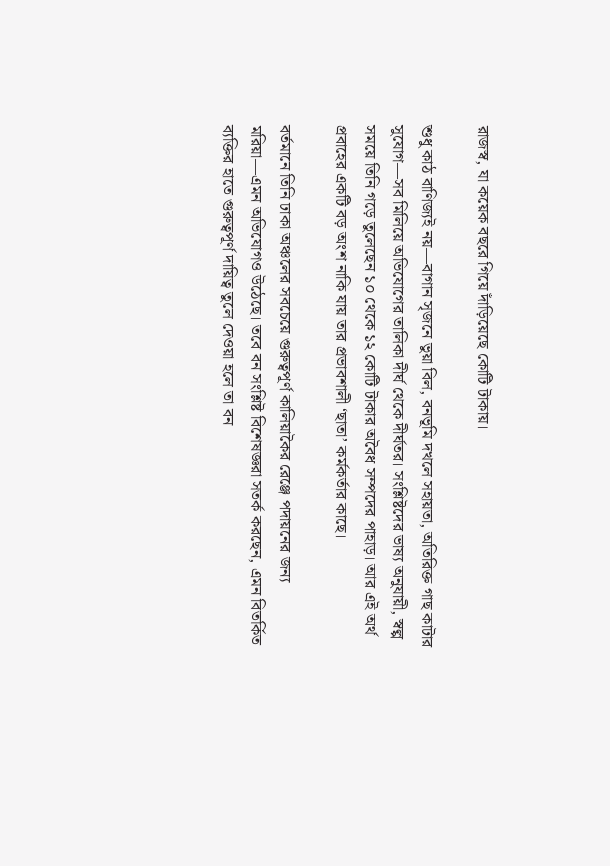রাজস্ব, যা কয়েক বছরে গিয়ে দাঁড়িয়েছে কোটি টাকায়।

শুধু কাঠ বাণিজ্যই নয়—বাগান সৃজনে ভুয়া বিল, বনভূমি দখলে সহায়তা, অতিরিক্ত গাছ কাটার সুযোগ—সব মিলিয়ে অভিযোগের তালিকা দীর্ঘ থেকে দীর্ঘতর। সংশ্লিষ্টদের ভাষ্য অনুযায়ী, স্বল্প সময়ে তিনি গড়ে তুলেছেন ১০ থেকে ১২ কোটি টাকার অবৈধ সম্পদের পাহাড়। আর এই অর্থ প্রবাহের একটি বড় অংশ নাকি যায় তার প্রভাবশালী ‘ছাতা’ কর্মকর্তার কাছে।

বর্তমানে তিনি ঢাকা অঞ্চলের সবচেয়ে গুরুত্বপূর্ণ কালিয়াকৈর রেঞ্জে পদায়নের জন্য মরিয়া—এমন অভিযোগও উঠেছে। তবে বন সংশ্লিষ্ট বিশেষজ্ঞরা সতর্ক করছেন, এমন বিতর্কিত ব্যক্তির হাতে গুরুত্বপূর্ণ দায়িত্ব তুলে দেওয়া হলে তা বন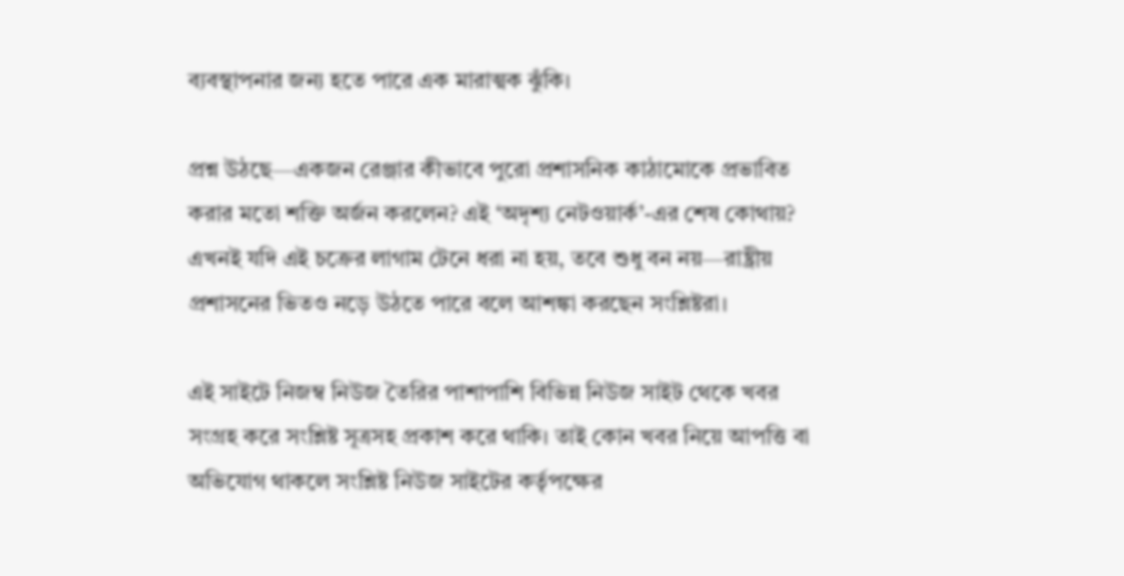ব্যবস্থাপনার জন্য হতে পারে এক মারাত্মক ঝুঁকি।

প্রশ্ন উঠছে—একজন রেঞ্জার কীভাবে পুরো প্রশাসনিক কাঠামোকে প্রভাবিত করার মতো শক্তি অর্জন করলেন? এই ‘অদৃশ্য নেটওয়ার্ক’-এর শেষ কোথায়?
এখনই যদি এই চক্রের লাগাম টেনে ধরা না হয়, তবে শুধু বন নয়—রাষ্ট্রীয় প্রশাসনের ভিতও নড়ে উঠতে পারে বলে আশঙ্কা করছেন সংশ্লিষ্টরা।

এই সাইটে নিজম্ব নিউজ তৈরির পাশাপাশি বিভিন্ন নিউজ সাইট থেকে খবর সংগ্রহ করে সংশ্লিষ্ট সূত্রসহ প্রকাশ করে থাকি। তাই কোন খবর নিয়ে আপত্তি বা অভিযোগ থাকলে সংশ্লিষ্ট নিউজ সাইটের কর্তৃপক্ষের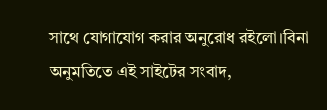সাথে যোগাযোগ করার অনুরোধ রইলো।বিনা অনুমতিতে এই সাইটের সংবাদ,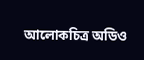আলোকচিত্র অডিও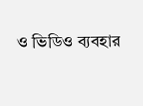ও ভিডিও ব্যবহার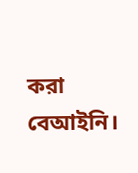করা বেআইনি।